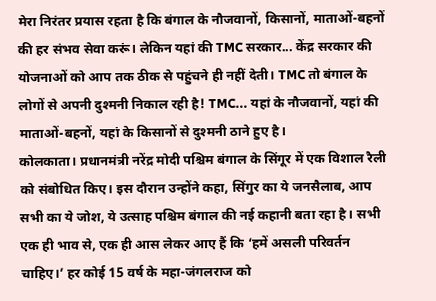मेरा निरंतर प्रयास रहता है कि बंगाल के नौजवानों, किसानों, माताओं-बहनों की हर संभव सेवा करूं। लेकिन यहां की TMC सरकार... केंद्र सरकार की योजनाओं को आप तक ठीक से पहुंचने ही नहीं देती। TMC तो बंगाल के लोगों से अपनी दुश्मनी निकाल रही है! TMC... यहां के नौजवानों, यहां की माताओं-बहनों, यहां के किसानों से दुश्मनी ठाने हुए है।
कोलकाता। प्रधानमंत्री नरेंद्र मोदी पश्चिम बंगाल के सिंगूर में एक विशाल रैली को संबोधित किए। इस दौरान उन्होंने कहा, सिंगुर का ये जनसैलाब, आप सभी का ये जोश, ये उत्साह पश्चिम बंगाल की नई कहानी बता रहा है। सभी एक ही भाव से, एक ही आस लेकर आए हैं कि ‘हमें असली परिवर्तन चाहिए।’ हर कोई 15 वर्ष के महा-जंगलराज को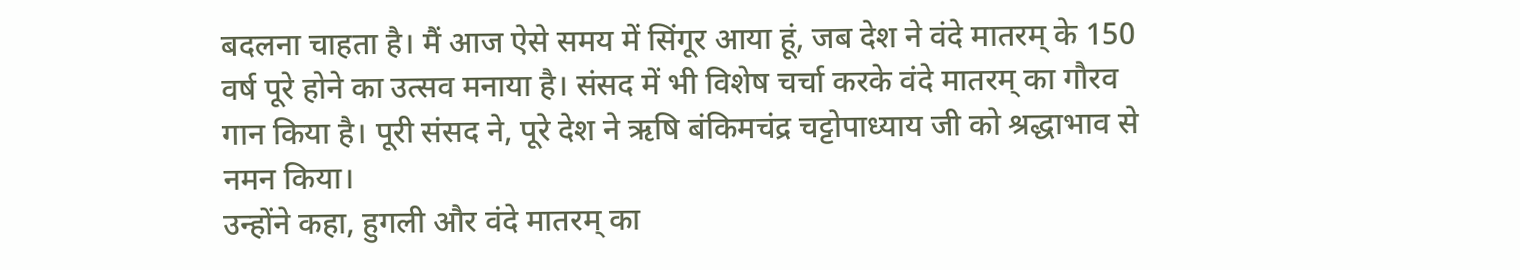बदलना चाहता है। मैं आज ऐसे समय में सिंगूर आया हूं, जब देश ने वंदे मातरम् के 150 वर्ष पूरे होने का उत्सव मनाया है। संसद में भी विशेष चर्चा करके वंदे मातरम् का गौरव गान किया है। पूरी संसद ने, पूरे देश ने ऋषि बंकिमचंद्र चट्टोपाध्याय जी को श्रद्धाभाव से नमन किया।
उन्होंने कहा, हुगली और वंदे मातरम् का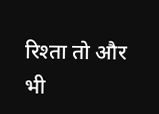रिश्ता तो और भी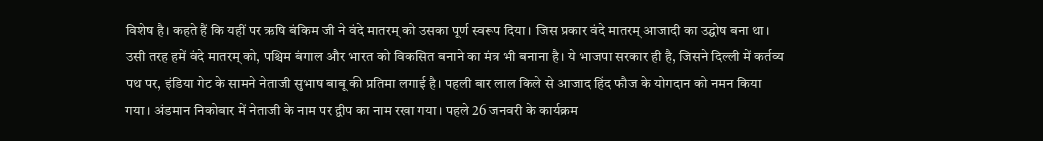विशेष है। कहते हैं कि यहीं पर ऋषि बंकिम जी ने वंदे मातरम् को उसका पूर्ण स्वरूप दिया। जिस प्रकार वंदे मातरम् आजादी का उद्घोष बना था। उसी तरह हमें वंदे मातरम् को, पश्चिम बंगाल और भारत को विकसित बनाने का मंत्र भी बनाना है। ये भाजपा सरकार ही है, जिसने दिल्ली में कर्तव्य पथ पर, इंडिया गेट के सामने नेताजी सुभाष बाबू की प्रतिमा लगाई है। पहली बार लाल किले से आजाद हिंद फौज के योगदान को नमन किया गया। अंडमान निकोबार में नेताजी के नाम पर द्वीप का नाम रखा गया। पहले 26 जनवरी के कार्यक्रम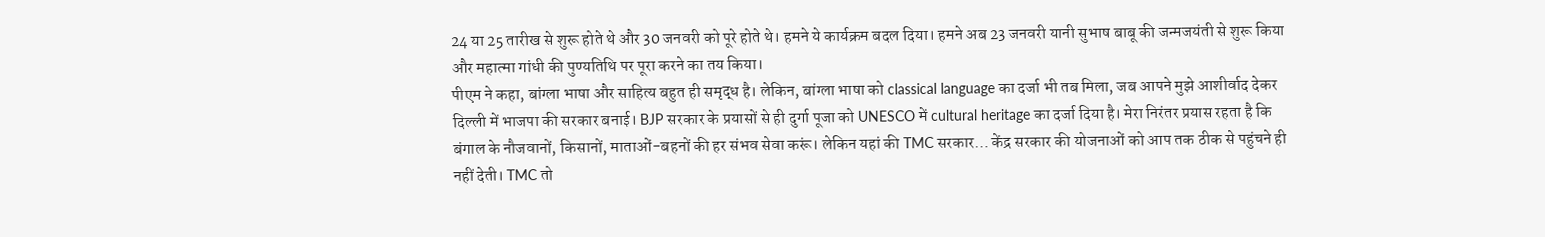24 या 25 तारीख से शुरू होते थे और 30 जनवरी को पूरे होते थे। हमने ये कार्यक्रम बदल दिया। हमने अब 23 जनवरी यानी सुभाष बाबू की जन्मजयंती से शुरू किया और महात्मा गांधी की पुण्यतिथि पर पूरा करने का तय किया।
पीएम ने कहा, बांग्ला भाषा और साहित्य बहुत ही समृद्ध है। लेकिन, बांग्ला भाषा को classical language का दर्जा भी तब मिला, जब आपने मुझे आशीर्वाद देकर दिल्ली में भाजपा की सरकार बनाई। BJP सरकार के प्रयासों से ही दुर्गा पूजा को UNESCO में cultural heritage का दर्जा दिया है। मेरा निरंतर प्रयास रहता है कि बंगाल के नौजवानों, किसानों, माताओं-बहनों की हर संभव सेवा करूं। लेकिन यहां की TMC सरकार… केंद्र सरकार की योजनाओं को आप तक ठीक से पहुंचने ही नहीं देती। TMC तो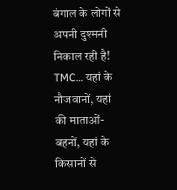बंगाल के लोगों से अपनी दुश्मनी निकाल रही है! TMC… यहां के नौजवानों, यहां की माताओं-बहनों, यहां के किसानों से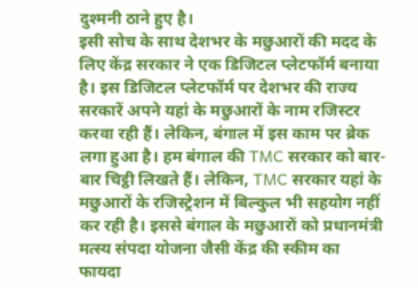दुश्मनी ठाने हुए है।
इसी सोच के साथ देशभर के मछुआरों की मदद के लिए केंद्र सरकार ने एक डिजिटल प्लेटफॉर्म बनाया है। इस डिजिटल प्लेटफॉर्म पर देशभर की राज्य सरकारें अपने यहां के मछुआरों के नाम रजिस्टर करवा रही हैं। लेकिन, बंगाल में इस काम पर ब्रेक लगा हुआ है। हम बंगाल की TMC सरकार को बार-बार चिट्ठी लिखते हैं। लेकिन, TMC सरकार यहां के मछुआरों के रजिस्ट्रेशन में बिल्कुल भी सहयोग नहीं कर रही है। इससे बंगाल के मछुआरों को प्रधानमंत्री मत्स्य संपदा योजना जैसी केंद्र की स्कीम का फायदा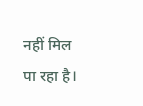नहीं मिल पा रहा है।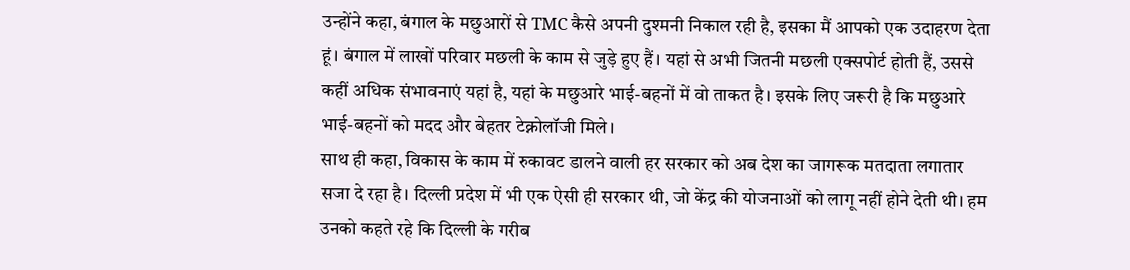उन्होंने कहा, बंगाल के मछुआरों से TMC कैसे अपनी दुश्मनी निकाल रही है, इसका मैं आपको एक उदाहरण देता हूं। बंगाल में लाखों परिवार मछली के काम से जुड़े हुए हैं। यहां से अभी जितनी मछली एक्सपोर्ट होती हैं, उससे कहीं अधिक संभावनाएं यहां है, यहां के मछुआरे भाई-बहनों में वो ताकत है। इसके लिए जरूरी है कि मछुआरे भाई-बहनों को मदद और बेहतर टेक्नोलॉजी मिले।
साथ ही कहा, विकास के काम में रुकावट डालने वाली हर सरकार को अब देश का जागरूक मतदाता लगातार सजा दे रहा है। दिल्ली प्रदेश में भी एक ऐसी ही सरकार थी, जो केंद्र की योजनाओं को लागू नहीं होने देती थी। हम उनको कहते रहे कि दिल्ली के गरीब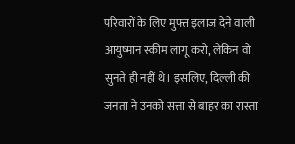परिवारों के लिए मुफ्त इलाज देने वाली आयुष्मान स्कीम लागू करो, लेकिन वो सुनते ही नहीं थे। इसलिए, दिल्ली की जनता ने उनको सत्ता से बाहर का रास्ता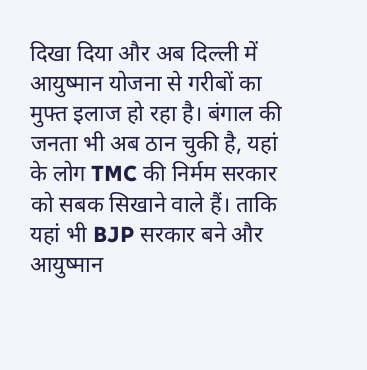दिखा दिया और अब दिल्ली में आयुष्मान योजना से गरीबों का मुफ्त इलाज हो रहा है। बंगाल की जनता भी अब ठान चुकी है, यहां के लोग TMC की निर्मम सरकार को सबक सिखाने वाले हैं। ताकि यहां भी BJP सरकार बने और आयुष्मान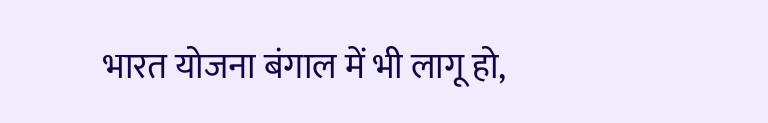भारत योजना बंगाल में भी लागू हो,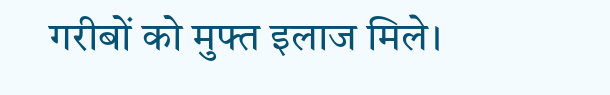गरीबों को मुफ्त इलाज मिले।